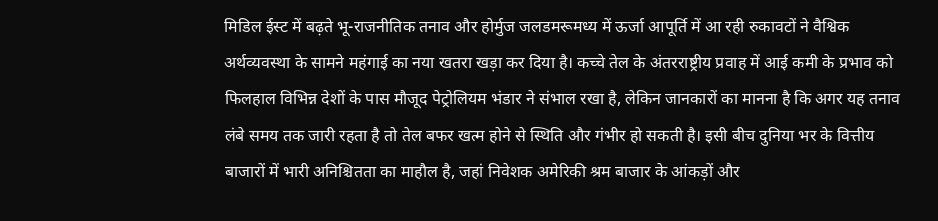मिडिल ईस्ट में बढ़ते भू-राजनीतिक तनाव और होर्मुज जलडमरूमध्य में ऊर्जा आपूर्ति में आ रही रुकावटों ने वैश्विक अर्थव्यवस्था के सामने महंगाई का नया खतरा खड़ा कर दिया है। कच्चे तेल के अंतरराष्ट्रीय प्रवाह में आई कमी के प्रभाव को फिलहाल विभिन्न देशों के पास मौजूद पेट्रोलियम भंडार ने संभाल रखा है, लेकिन जानकारों का मानना है कि अगर यह तनाव लंबे समय तक जारी रहता है तो तेल बफर खत्म होने से स्थिति और गंभीर हो सकती है। इसी बीच दुनिया भर के वित्तीय बाजारों में भारी अनिश्चितता का माहौल है, जहां निवेशक अमेरिकी श्रम बाजार के आंकड़ों और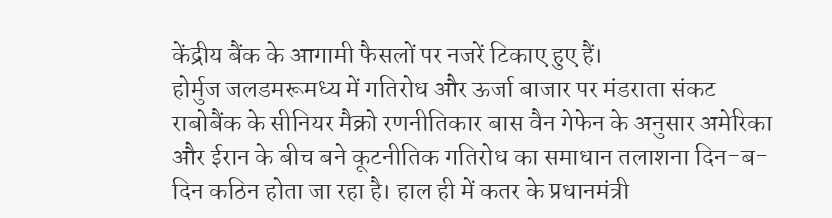केंद्रीय बैंक के आगामी फैसलों पर नजरें टिकाए हुए हैं।
होर्मुज जलडमरूमध्य में गतिरोध और ऊर्जा बाजार पर मंडराता संकट
राबोबैंक के सीनियर मैक्रो रणनीतिकार बास वैन गेफेन के अनुसार अमेरिका और ईरान के बीच बने कूटनीतिक गतिरोध का समाधान तलाशना दिन-ब-दिन कठिन होता जा रहा है। हाल ही में कतर के प्रधानमंत्री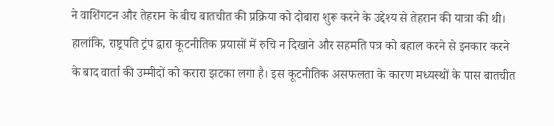ने वाशिंगटन और तेहरान के बीच बातचीत की प्रक्रिया को दोबारा शुरू करने के उद्देश्य से तेहरान की यात्रा की थी। हालांकि, राष्ट्रपति ट्रंप द्वारा कूटनीतिक प्रयासों में रुचि न दिखाने और सहमति पत्र को बहाल करने से इनकार करने के बाद वार्ता की उम्मीदों को करारा झटका लगा है। इस कूटनीतिक असफलता के कारण मध्यस्थों के पास बातचीत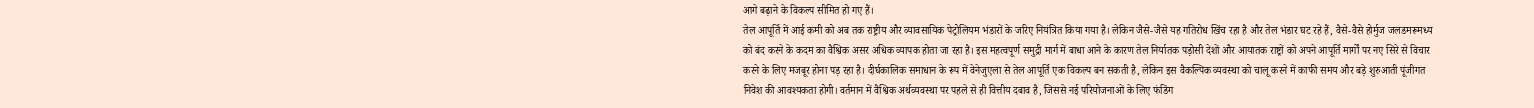आगे बढ़ाने के विकल्प सीमित हो गए हैं।
तेल आपूर्ति में आई कमी को अब तक राष्ट्रीय और व्यावसायिक पेट्रोलियम भंडारों के जरिए नियंत्रित किया गया है। लेकिन जैसे-जैसे यह गतिरोध खिंच रहा है और तेल भंडार घट रहे हैं, वैसे-वैसे होर्मुज जलडमरूमध्य को बंद करने के कदम का वैश्विक असर अधिक व्यापक होता जा रहा है। इस महत्वपूर्ण समुद्री मार्ग में बाधा आने के कारण तेल निर्यातक पड़ोसी देशों और आयातक राष्ट्रों को अपने आपूर्ति मार्गों पर नए सिरे से विचार करने के लिए मजबूर होना पड़ रहा है। दीर्घकालिक समाधान के रूप में वेनेजुएला से तेल आपूर्ति एक विकल्प बन सकती है, लेकिन इस वैकल्पिक व्यवस्था को चालू करने में काफी समय और बड़े शुरुआती पूंजीगत निवेश की आवश्यकता होगी। वर्तमान में वैश्विक अर्थव्यवस्था पर पहले से ही वित्तीय दबाव है, जिससे नई परियोजनाओं के लिए फंडिंग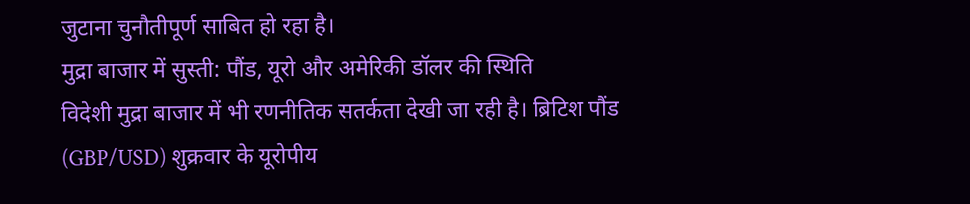जुटाना चुनौतीपूर्ण साबित हो रहा है।
मुद्रा बाजार में सुस्ती: पौंड, यूरो और अमेरिकी डॉलर की स्थिति
विदेशी मुद्रा बाजार में भी रणनीतिक सतर्कता देखी जा रही है। ब्रिटिश पौंड (GBP/USD) शुक्रवार के यूरोपीय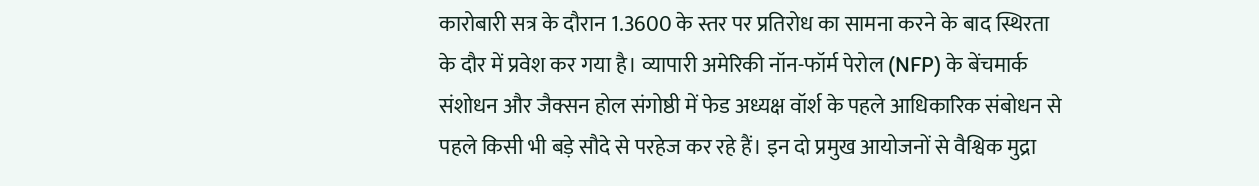कारोबारी सत्र के दौरान 1.3600 के स्तर पर प्रतिरोध का सामना करने के बाद स्थिरता के दौर में प्रवेश कर गया है। व्यापारी अमेरिकी नॉन-फॉर्म पेरोल (NFP) के बेंचमार्क संशोधन और जैक्सन होल संगोष्ठी में फेड अध्यक्ष वॉर्श के पहले आधिकारिक संबोधन से पहले किसी भी बड़े सौदे से परहेज कर रहे हैं। इन दो प्रमुख आयोजनों से वैश्विक मुद्रा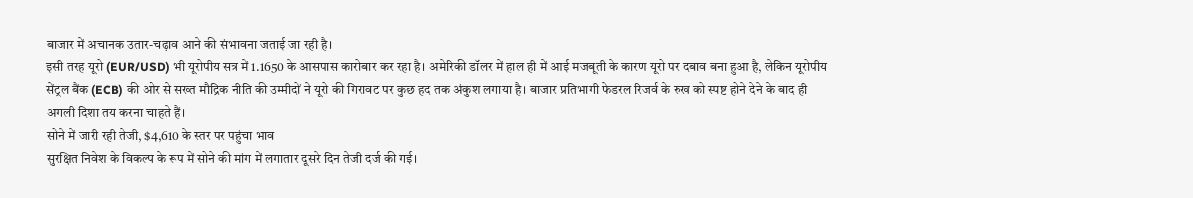बाजार में अचानक उतार-चढ़ाव आने की संभावना जताई जा रही है।
इसी तरह यूरो (EUR/USD) भी यूरोपीय सत्र में 1.1650 के आसपास कारोबार कर रहा है। अमेरिकी डॉलर में हाल ही में आई मजबूती के कारण यूरो पर दबाव बना हुआ है, लेकिन यूरोपीय सेंट्रल बैंक (ECB) की ओर से सख्त मौद्रिक नीति की उम्मीदों ने यूरो की गिरावट पर कुछ हद तक अंकुश लगाया है। बाजार प्रतिभागी फेडरल रिजर्व के रुख को स्पष्ट होने देने के बाद ही अगली दिशा तय करना चाहते हैं।
सोने में जारी रही तेजी, $4,610 के स्तर पर पहुंचा भाव
सुरक्षित निवेश के विकल्प के रूप में सोने की मांग में लगातार दूसरे दिन तेजी दर्ज की गई।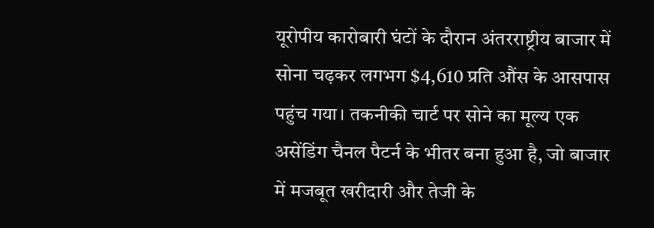यूरोपीय कारोबारी घंटों के दौरान अंतरराष्ट्रीय बाजार में सोना चढ़कर लगभग $4,610 प्रति औंस के आसपास पहुंच गया। तकनीकी चार्ट पर सोने का मूल्य एक असेंडिंग चैनल पैटर्न के भीतर बना हुआ है, जो बाजार में मजबूत खरीदारी और तेजी के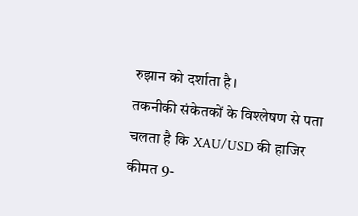रुझान को दर्शाता है।
तकनीकी संकेतकों के विश्लेषण से पता चलता है कि XAU/USD की हाजिर कीमत 9-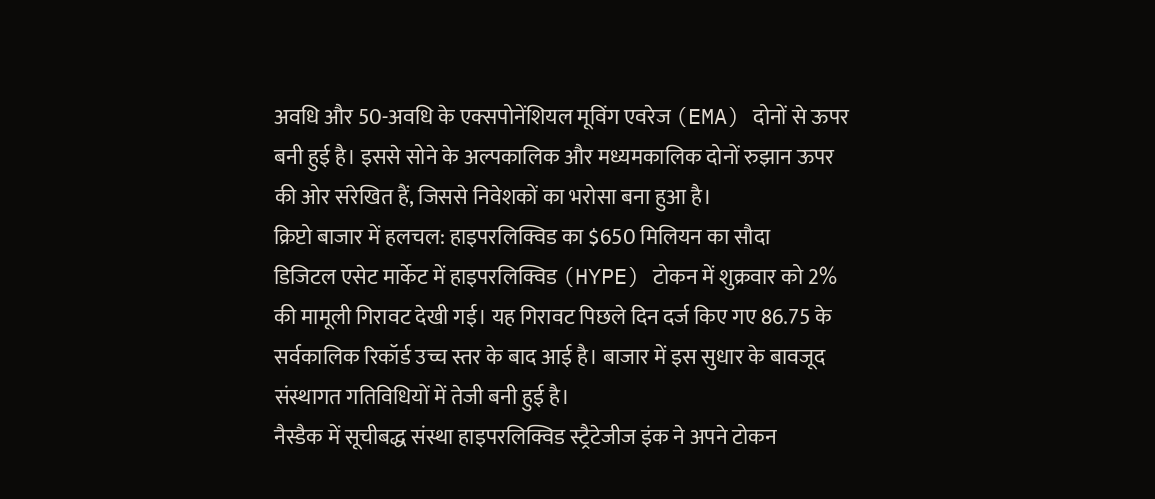अवधि और 50-अवधि के एक्सपोनेंशियल मूविंग एवरेज (EMA) दोनों से ऊपर बनी हुई है। इससे सोने के अल्पकालिक और मध्यमकालिक दोनों रुझान ऊपर की ओर संरेखित हैं, जिससे निवेशकों का भरोसा बना हुआ है।
क्रिप्टो बाजार में हलचल: हाइपरलिक्विड का $650 मिलियन का सौदा
डिजिटल एसेट मार्केट में हाइपरलिक्विड (HYPE) टोकन में शुक्रवार को 2% की मामूली गिरावट देखी गई। यह गिरावट पिछले दिन दर्ज किए गए 86.75 के सर्वकालिक रिकॉर्ड उच्च स्तर के बाद आई है। बाजार में इस सुधार के बावजूद संस्थागत गतिविधियों में तेजी बनी हुई है।
नैस्डैक में सूचीबद्ध संस्था हाइपरलिक्विड स्ट्रैटेजीज इंक ने अपने टोकन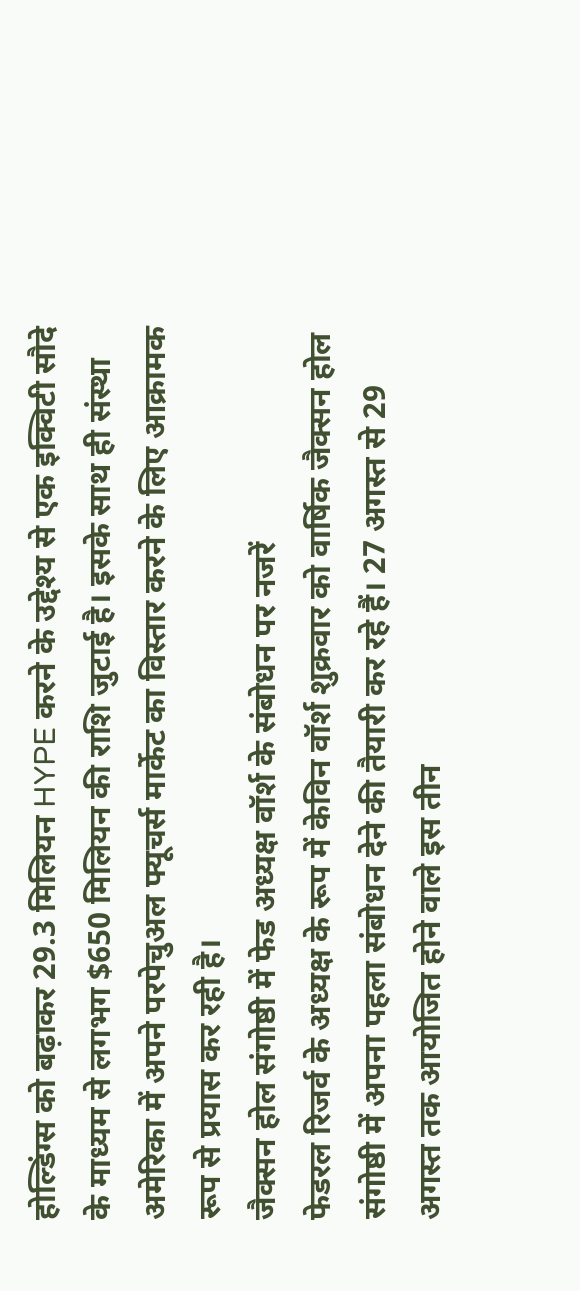होल्डिंग्स को बढ़ाकर 29.3 मिलियन HYPE करने के उद्देश्य से एक इक्विटी सौदे के माध्यम से लगभग $650 मिलियन की राशि जुटाई है। इसके साथ ही संस्था अमेरिका में अपने परपेचुअल फ्यूचर्स मार्केट का विस्तार करने के लिए आक्रामक रूप से प्रयास कर रही है।
जैक्सन होल संगोष्ठी में फेड अध्यक्ष वॉर्श के संबोधन पर नजरें
फेडरल रिजर्व के अध्यक्ष के रूप में केविन वॉर्श शुक्रवार को वार्षिक जैक्सन होल संगोष्ठी में अपना पहला संबोधन देने की तैयारी कर रहे हैं। 27 अगस्त से 29 अगस्त तक आयोजित होने वाले इस तीन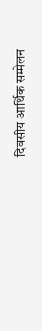दिवसीय आर्थिक सम्मेलन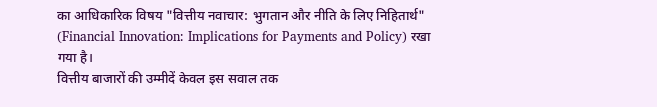का आधिकारिक विषय "वित्तीय नवाचार: भुगतान और नीति के लिए निहितार्थ" (Financial Innovation: Implications for Payments and Policy) रखा गया है।
वित्तीय बाजारों की उम्मीदें केवल इस सवाल तक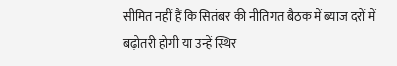सीमित नहीं हैं कि सितंबर की नीतिगत बैठक में ब्याज दरों में बढ़ोतरी होगी या उन्हें स्थिर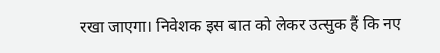रखा जाएगा। निवेशक इस बात को लेकर उत्सुक हैं कि नए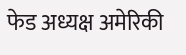फेड अध्यक्ष अमेरिकी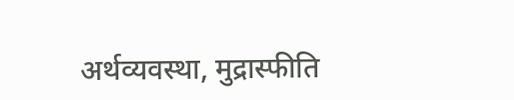अर्थव्यवस्था, मुद्रास्फीति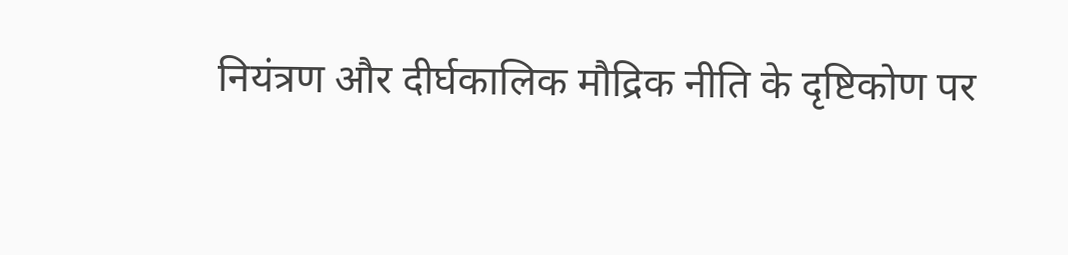नियंत्रण और दीर्घकालिक मौद्रिक नीति के दृष्टिकोण पर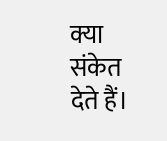क्या संकेत देते हैं।